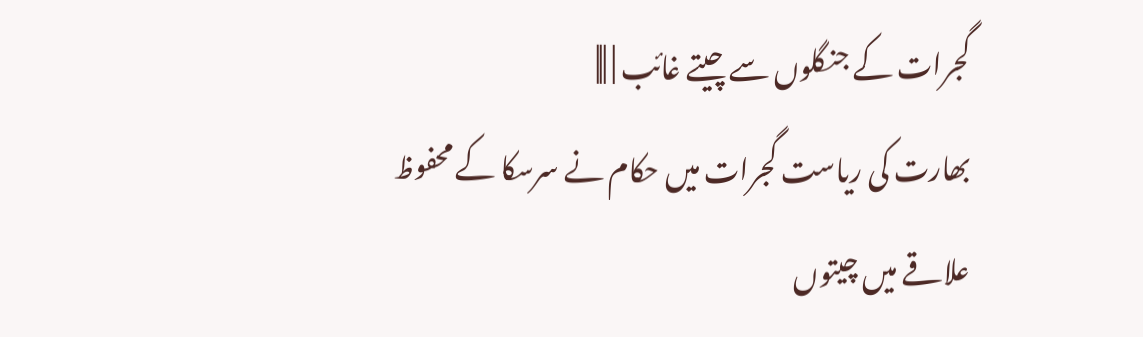گجرات کے جنگلوں سے چیتے غائب | |||
بھارت کی ریاست گجرات میں حکام نے سرسکا کے محفوظ علاقے میں چیتوں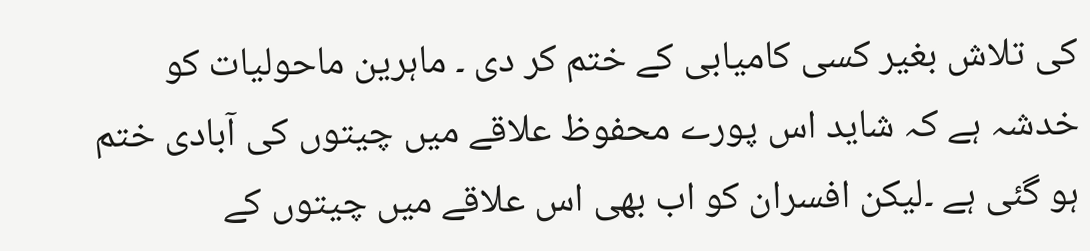کی تلاش بغیر کسی کامیابی کے ختم کر دی ۔ ماہرین ماحولیات کو خدشہ ہے کہ شاید اس پورے محفوظ علاقے میں چیتوں کی آبادی ختم ہو گئی ہے ۔لیکن افسران کو اب بھی اس علاقے میں چیتوں کے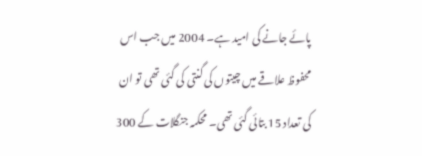پائے جانے کی امید ہے۔ 2004 میں جب اس محفوظ علاقے میں چیتوں کی گنتی کی گئی تھی تو ان کی تعداد 15 بتائی گئی تھی۔ محکمہ جنگلات کے 300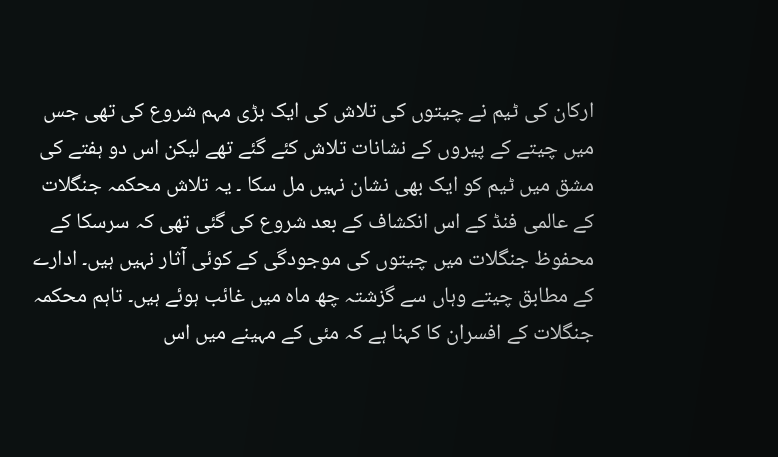ارکان کی ٹیم نے چیتوں کی تلاش کی ایک بڑی مہم شروع کی تھی جس میں چیتے کے پیروں کے نشانات تلاش کئے گئے تھے لیکن اس دو ہفتے کی مشق میں ٹیم کو ایک بھی نشان نہیں مل سکا ۔ یہ تلاش محکمہ جنگلات کے عالمی فنڈ کے اس انکشاف کے بعد شروع کی گئی تھی کہ سرسکا کے محفوظ جنگلات میں چیتوں کی موجودگی کے کوئی آثار نہیں ہیں۔ ادارے کے مطابق چیتے وہاں سے گزشتہ چھ ماہ میں غائب ہوئے ہیں۔ تاہم محکمہ جنگلات کے افسران کا کہنا ہے کہ مئی کے مہینے میں اس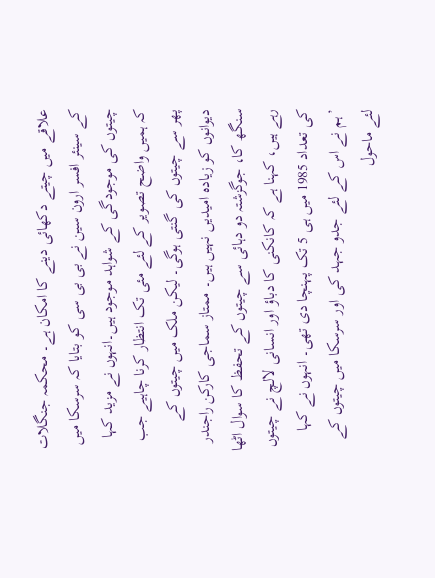علاقے میں چیتے دکھائی دینے کا امکان ہے۔ محکمہ جنگلات کے سینئر افسر ارون سین نے بی بی سی کو بتایا کہ سرسکا میں چیتوں کی موجودگی کے شواہد موجود ہیں۔انہوں نے مزید کہا کہ ہمیں واضح تصویر کے لئے مئی تک انتظار کرنا چاہیے جب پھر سے چیتوں کی گنتی ہوگی۔ لیکن ملک میں چیتوں کے دیوانوں کو زیادہ امیدیں نہیں ہیں۔ ممتاز سماجی کارکن راجندر سنگھ کا، جوگزشتہ دو دہائی سے چیتوں کے تحفظ کا سوال اٹھا رہے ہیں، کہنا ہے کہ کانکنی کا دباؤ اور انسانی لالچ نے چیتوں کی تعداد 1985 میں ہی 5 تک پہنچا دی تھی۔ انہوں نے کہا ’ہم نے اس کے لئے جدو جہد کی اور سرسکا میں چیتوں کے لئے ماحول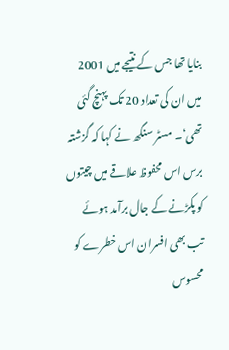بنایا تھا جس کے نتیجے میں 2001 میں ان کی تعداد 20 تک پہنچ گئی تھی‘۔ مسٹر سنگھ نے کہا کہ گزشتہ برس اس محفوظ علاقے میں چیتوں کو پکڑنے کے جال برآمد ہوئے تب بھی افسران اس خطرے کو محسوس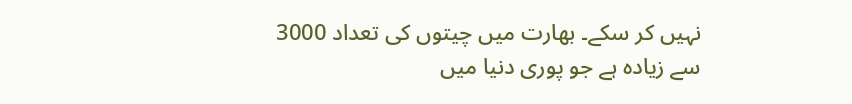نہیں کر سکے۔ بھارت میں چیتوں کی تعداد 3000 سے زیادہ ہے جو پوری دنیا میں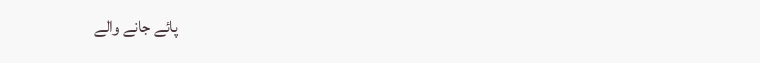پائے جانے والے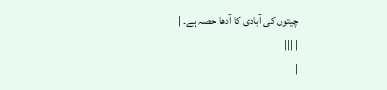چیتوں کی آبادی کا آدھا حصہ ہے۔ |
| |||
|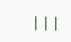|||